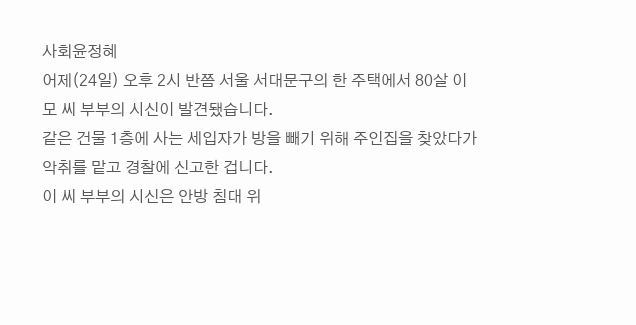사회윤정혜
어제(24일) 오후 2시 반쯤 서울 서대문구의 한 주택에서 80살 이 모 씨 부부의 시신이 발견됐습니다.
같은 건물 1층에 사는 세입자가 방을 빼기 위해 주인집을 찾았다가 악취를 맡고 경찰에 신고한 겁니다.
이 씨 부부의 시신은 안방 침대 위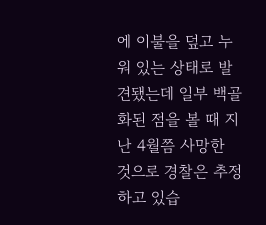에 이불을 덮고 누워 있는 상태로 발견됐는데 일부 백골화된 점을 볼 때 지난 4월쯤 사망한 것으로 경찰은 추정하고 있습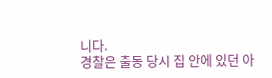니다.
경찰은 출동 당시 집 안에 있던 아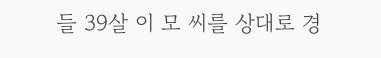들 39살 이 모 씨를 상대로 경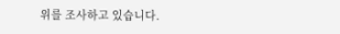위를 조사하고 있습니다.